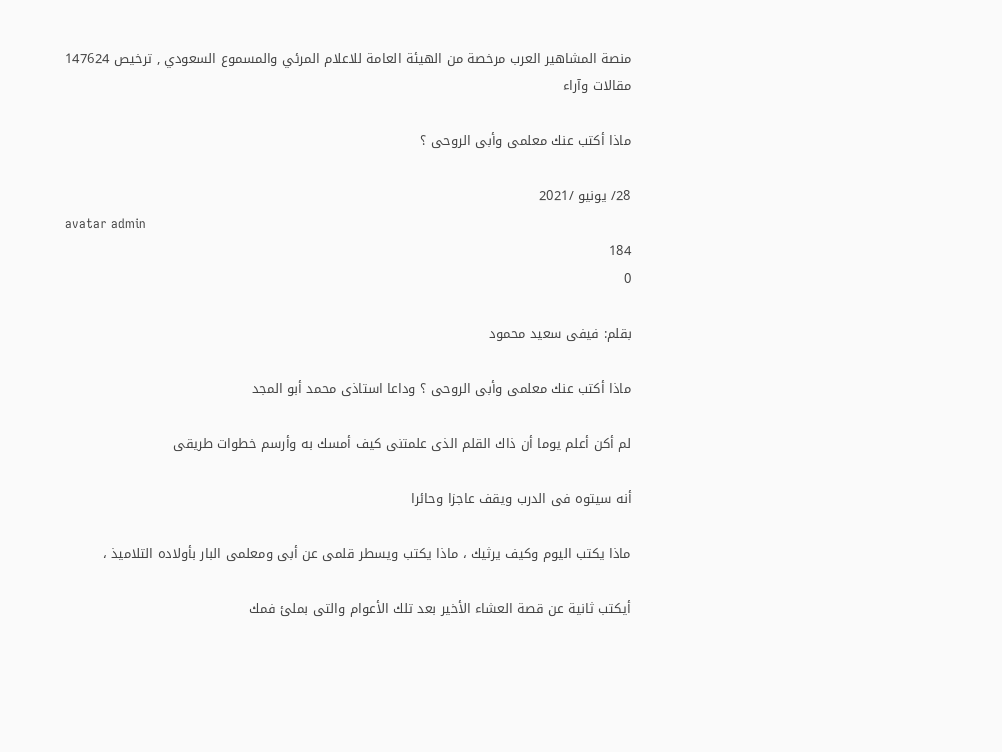منصة المشاهير العرب مرخصة من الهيئة العامة للاعلام المرئي والمسموع السعودي , ترخيص 147624
مقالات وآراء

ماذا أكتب عنك معلمى وأبى الروحى ؟

28/ يونيو /2021
avatar admin
184
0

بقلم: فيفى سعيد محمود

ماذا أكتب عنك معلمى وأبى الروحى ؟ وداعا استاذى محمد أبو المجد

لم أكن أعلم يوما أن ذاك القلم الذى علمتنى كيف أمسك به وأرسم خطوات طريقى

أنه سيتوه فى الدرب ويقف عاجزا وحائرا

ماذا يكتب اليوم وكيف يرثيك ، ماذا يكتب ويسطر قلمى عن أبى ومعلمى البار بأولاده التلاميذ ،

أيكتب ثانية عن قصة العشاء الأخير بعد تلك الأعوام والتى بملئ فمك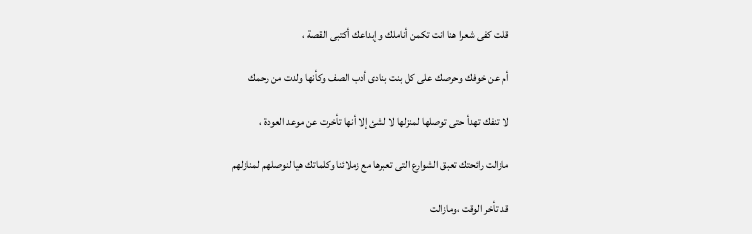قلت كفى شعرا هنا انت تكمن أناملك وإبداعك أكتبى القصة ،

أم عن خوفك وحرصك على كل بنت بنادى أدب الصف وكأنها ولدت من رحمك

لا تنفك تهدأ حتى توصلها لمنزلها لا لشئ إلا أنها تأخرت عن موعد العودة ،

مازالت رائحتك تعبق الشوارع التى تعبرها مع زملائنا وكلماتك هيا لنوصلهم لمنازلهم

قد تأخر الوقت ،ومازالت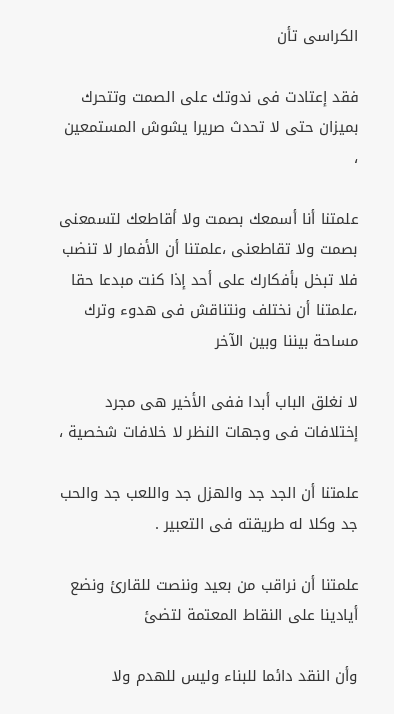الكراسى تأن

فقد إعتادت فى ندوتك على الصمت وتتحرك بميزان حتى لا تحدث صريرا يشوش المستمعين ،

علمتنا أنا أسمعك بصمت ولا أقاطعك لتسمعنى بصمت ولا تقاطعنى ،علمتنا أن الأفمار لا تنضب فلا تبخل بأفكارك على أحد إذا كنت مبدعا حقا ،علمتنا أن نختلف ونتناقش فى هدوء وترك مساحة بيننا وبين الآخر

لا نغلق الباب أبدا ففى الأخير هى مجرد إختلافات فى وجهات النظر لا خلافات شخصية ،

علمتنا أن الجد جد والهزل جد واللعب جد والحب جد وكلا له طريقته فى التعبير .

علمتنا أن نراقب من بعيد وننصت للقارئ ونضع أيادينا على النقاط المعتمة لتضئ

وأن النقد دائما للبناء وليس للهدم ولا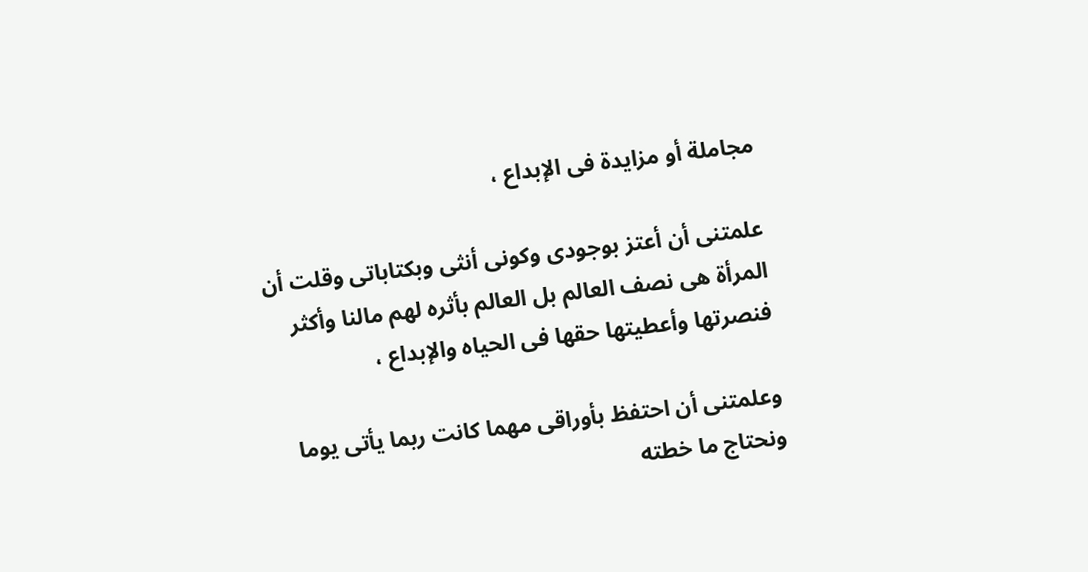مجاملة أو مزايدة فى الإبداع ،

علمتنى أن أعتز بوجودى وكونى أنثى وبكتاباتى وقلت أن المرأة هى نصف العالم بل العالم بأثره لهم مالنا وأكثر فنصرتها وأعطيتها حقها فى الحياه والإبداع ،

وعلمتنى أن احتفظ بأوراقى مهما كانت ربما يأتى يوما ونحتاج ما خطته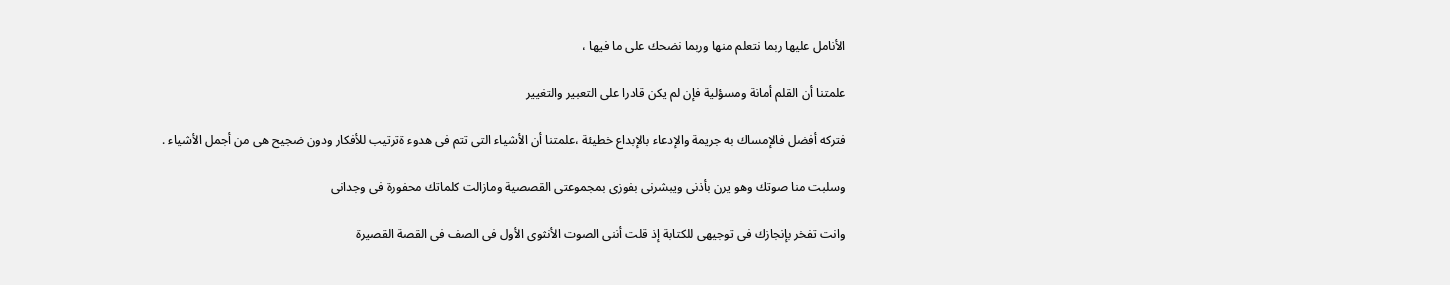الأنامل عليها ربما نتعلم منها وربما نضحك على ما فيها ،

علمتنا أن القلم أمانة ومسؤلية فإن لم يكن قادرا على التعبير والتغيير

فتركه أفضل فالإمساك به جريمة والإدعاء بالإبداع خطيئة ،علمتنا أن الأشياء التى تتم فى هدوء ةترتيب للأفكار ودون ضجيح هى من أجمل الأشياء .

وسلبت منا صوتك وهو يرن بأذنى ويبشرنى بفوزى بمجموعتى القصصية ومازالت كلماتك محفورة فى وجدانى

وانت تفخر بإنجازك فى توجيهى للكتابة إذ قلت أننى الصوت الأنثوى الأول فى الصف فى القصة القصيرة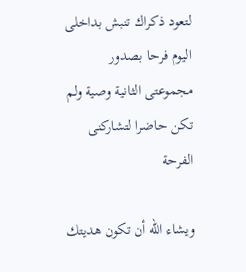لتعود ذكراك تنبش بداخلى اليوم فرحا بصدور مجموعتى الثانية وصية ولم تكن حاضرا لتشاركنى الفرحة

ويشاء الله أن تكون هديتك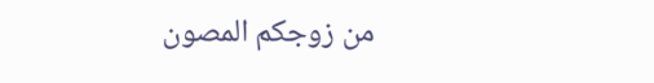من زوجكم المصون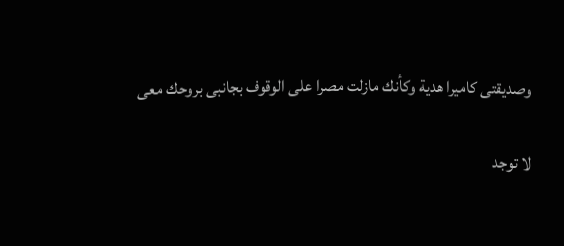وصديقتى كاميرا هدية وكأنك مازلت مصرا على الوقوف بجانبى بروحك معى

لا توجد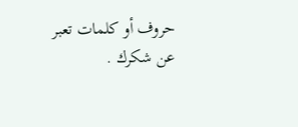حروف أو كلمات تعبر عن شكرك .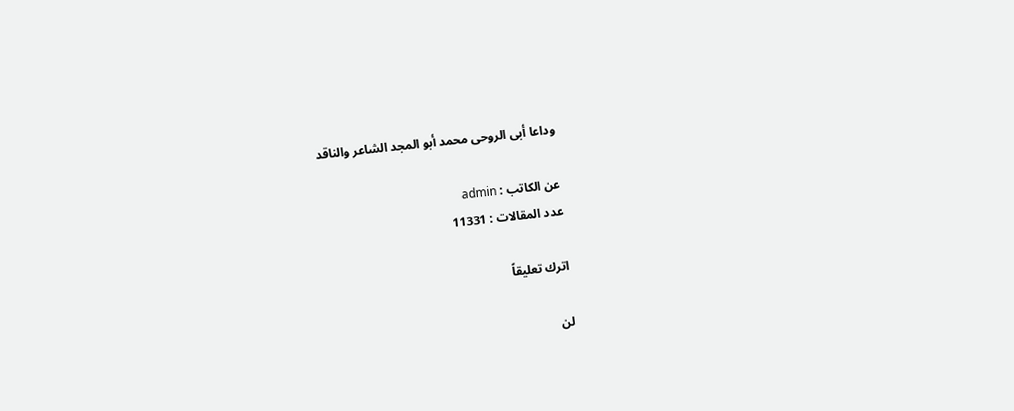وداعا أبى الروحى محمد أبو المجد الشاعر والناقد

عن الكاتب : admin
عدد المقالات : 11331

اترك تعليقاً

لن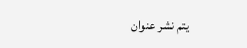يتم نشر عنوان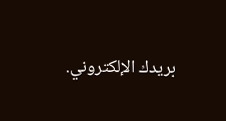بريدك الإلكتروني.